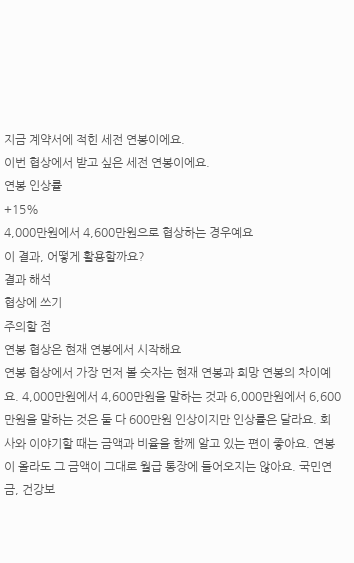지금 계약서에 적힌 세전 연봉이에요.
이번 협상에서 받고 싶은 세전 연봉이에요.
연봉 인상률
+15%
4,000만원에서 4,600만원으로 협상하는 경우예요
이 결과, 어떻게 활용할까요?
결과 해석
협상에 쓰기
주의할 점
연봉 협상은 현재 연봉에서 시작해요
연봉 협상에서 가장 먼저 볼 숫자는 현재 연봉과 희망 연봉의 차이예요. 4,000만원에서 4,600만원을 말하는 것과 6,000만원에서 6,600만원을 말하는 것은 둘 다 600만원 인상이지만 인상률은 달라요. 회사와 이야기할 때는 금액과 비율을 함께 알고 있는 편이 좋아요. 연봉이 올라도 그 금액이 그대로 월급 통장에 들어오지는 않아요. 국민연금, 건강보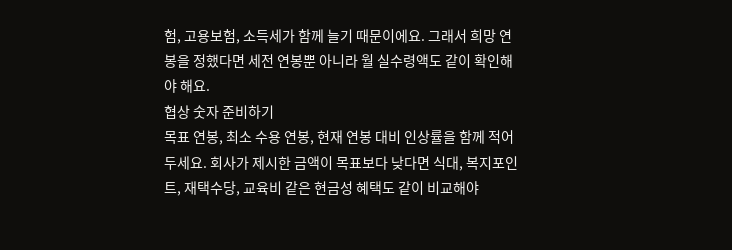험, 고용보험, 소득세가 함께 늘기 때문이에요. 그래서 희망 연봉을 정했다면 세전 연봉뿐 아니라 월 실수령액도 같이 확인해야 해요.
협상 숫자 준비하기
목표 연봉, 최소 수용 연봉, 현재 연봉 대비 인상률을 함께 적어두세요. 회사가 제시한 금액이 목표보다 낮다면 식대, 복지포인트, 재택수당, 교육비 같은 현금성 혜택도 같이 비교해야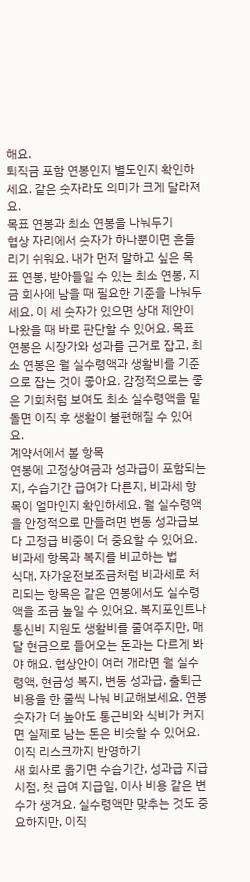해요.
퇴직금 포함 연봉인지 별도인지 확인하세요. 같은 숫자라도 의미가 크게 달라져요.
목표 연봉과 최소 연봉을 나눠두기
협상 자리에서 숫자가 하나뿐이면 흔들리기 쉬워요. 내가 먼저 말하고 싶은 목표 연봉, 받아들일 수 있는 최소 연봉, 지금 회사에 남을 때 필요한 기준을 나눠두세요. 이 세 숫자가 있으면 상대 제안이 나왔을 때 바로 판단할 수 있어요. 목표 연봉은 시장가와 성과를 근거로 잡고, 최소 연봉은 월 실수령액과 생활비를 기준으로 잡는 것이 좋아요. 감정적으로는 좋은 기회처럼 보여도 최소 실수령액을 밑돌면 이직 후 생활이 불편해질 수 있어요.
계약서에서 볼 항목
연봉에 고정상여금과 성과급이 포함되는지, 수습기간 급여가 다른지, 비과세 항목이 얼마인지 확인하세요. 월 실수령액을 안정적으로 만들려면 변동 성과급보다 고정급 비중이 더 중요할 수 있어요.
비과세 항목과 복지를 비교하는 법
식대, 자가운전보조금처럼 비과세로 처리되는 항목은 같은 연봉에서도 실수령액을 조금 높일 수 있어요. 복지포인트나 통신비 지원도 생활비를 줄여주지만, 매달 현금으로 들어오는 돈과는 다르게 봐야 해요. 협상안이 여러 개라면 월 실수령액, 현금성 복지, 변동 성과급, 출퇴근 비용을 한 줄씩 나눠 비교해보세요. 연봉 숫자가 더 높아도 통근비와 식비가 커지면 실제로 남는 돈은 비슷할 수 있어요.
이직 리스크까지 반영하기
새 회사로 옮기면 수습기간, 성과급 지급 시점, 첫 급여 지급일, 이사 비용 같은 변수가 생겨요. 실수령액만 맞추는 것도 중요하지만, 이직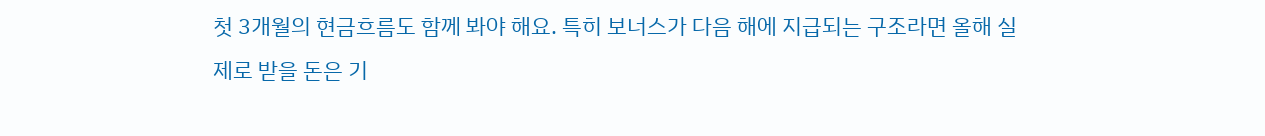첫 3개월의 현금흐름도 함께 봐야 해요. 특히 보너스가 다음 해에 지급되는 구조라면 올해 실제로 받을 돈은 기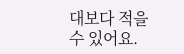대보다 적을 수 있어요.